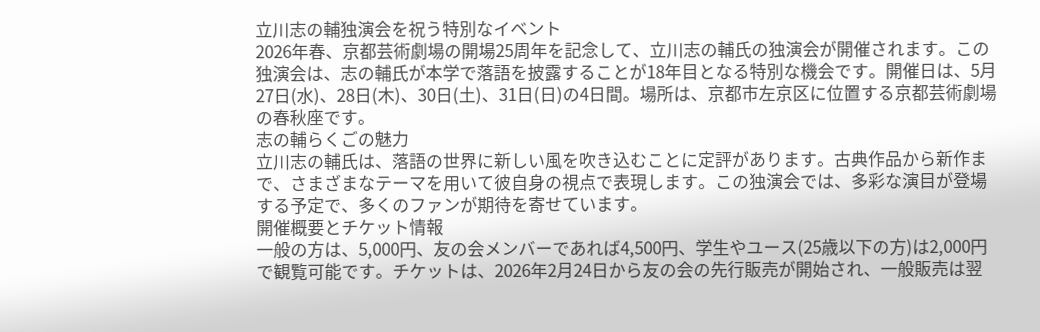立川志の輔独演会を祝う特別なイベント
2026年春、京都芸術劇場の開場25周年を記念して、立川志の輔氏の独演会が開催されます。この独演会は、志の輔氏が本学で落語を披露することが18年目となる特別な機会です。開催日は、5月27日(水)、28日(木)、30日(土)、31日(日)の4日間。場所は、京都市左京区に位置する京都芸術劇場の春秋座です。
志の輔らくごの魅力
立川志の輔氏は、落語の世界に新しい風を吹き込むことに定評があります。古典作品から新作まで、さまざまなテーマを用いて彼自身の視点で表現します。この独演会では、多彩な演目が登場する予定で、多くのファンが期待を寄せています。
開催概要とチケット情報
一般の方は、5,000円、友の会メンバーであれば4,500円、学生やユース(25歳以下の方)は2,000円で観覧可能です。チケットは、2026年2月24日から友の会の先行販売が開始され、一般販売は翌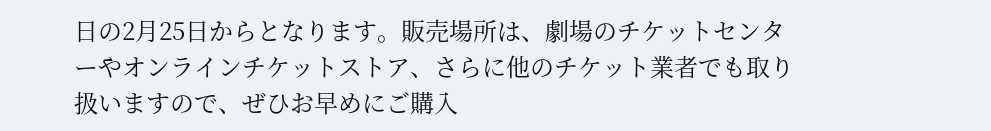日の2月25日からとなります。販売場所は、劇場のチケットセンターやオンラインチケットストア、さらに他のチケット業者でも取り扱いますので、ぜひお早めにご購入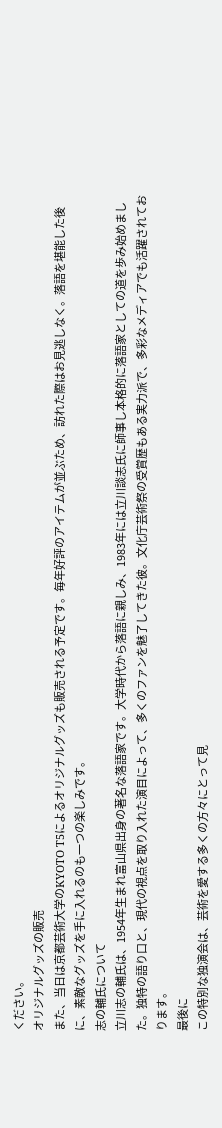ください。
オリジナルグッズの販売
また、当日は京都芸術大学のKYOTO T5によるオリジナルグッズも販売される予定です。毎年好評のアイテムが並ぶため、訪れた際はお見逃しなく。落語を堪能した後に、素敵なグッズを手に入れるのも一つの楽しみです。
志の輔氏について
立川志の輔氏は、1954年生まれ富山県出身の著名な落語家です。大学時代から落語に親しみ、1983年には立川談志氏に師事し本格的に落語家としての道を歩み始めました。独特の語り口と、現代の視点を取り入れた演目によって、多くのファンを魅了してきた彼。文化庁芸術祭の受賞歴もある実力派で、多彩なメディアでも活躍されております。
最後に
この特別な独演会は、芸術を愛する多くの方々にとって見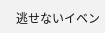逃せないイベン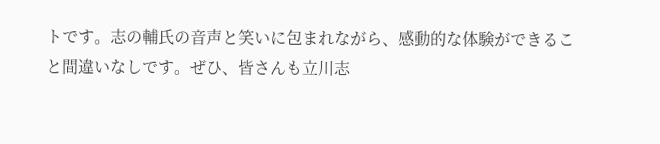トです。志の輔氏の音声と笑いに包まれながら、感動的な体験ができること間違いなしです。ぜひ、皆さんも立川志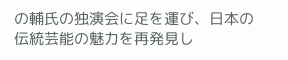の輔氏の独演会に足を運び、日本の伝統芸能の魅力を再発見し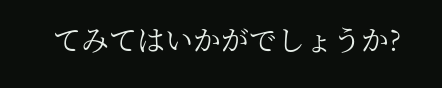てみてはいかがでしょうか?